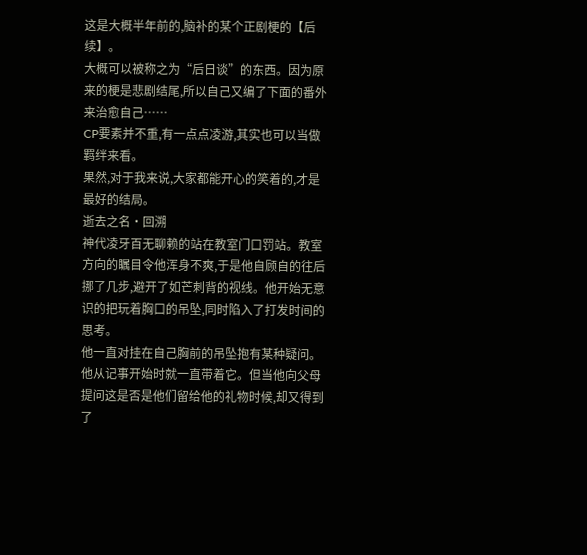这是大概半年前的,脑补的某个正剧梗的【后续】。
大概可以被称之为“后日谈”的东西。因为原来的梗是悲剧结尾,所以自己又编了下面的番外来治愈自己……
CP要素并不重,有一点点凌游,其实也可以当做羁绊来看。
果然,对于我来说,大家都能开心的笑着的,才是最好的结局。
逝去之名·回溯
神代凌牙百无聊赖的站在教室门口罚站。教室方向的瞩目令他浑身不爽,于是他自顾自的往后挪了几步,避开了如芒刺背的视线。他开始无意识的把玩着胸口的吊坠,同时陷入了打发时间的思考。
他一直对挂在自己胸前的吊坠抱有某种疑问。他从记事开始时就一直带着它。但当他向父母提问这是否是他们留给他的礼物时候,却又得到了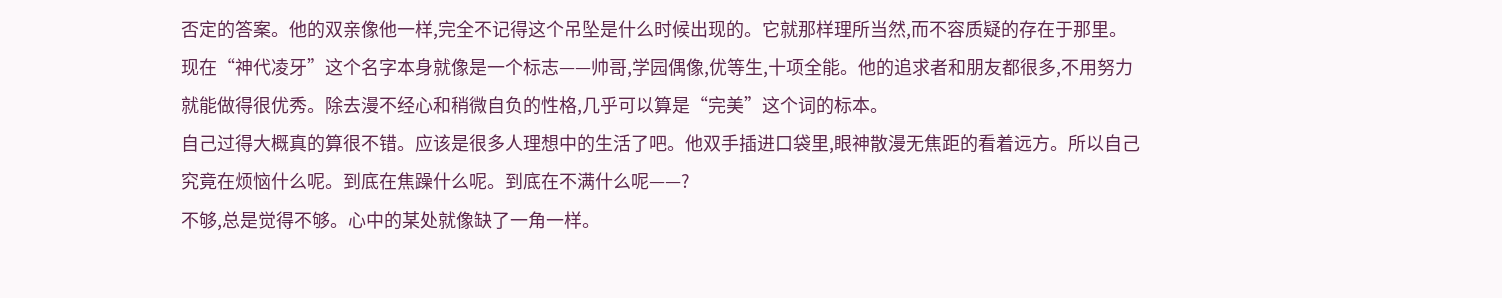否定的答案。他的双亲像他一样,完全不记得这个吊坠是什么时候出现的。它就那样理所当然,而不容质疑的存在于那里。
现在“神代凌牙”这个名字本身就像是一个标志——帅哥,学园偶像,优等生,十项全能。他的追求者和朋友都很多,不用努力就能做得很优秀。除去漫不经心和稍微自负的性格,几乎可以算是“完美”这个词的标本。
自己过得大概真的算很不错。应该是很多人理想中的生活了吧。他双手插进口袋里,眼神散漫无焦距的看着远方。所以自己究竟在烦恼什么呢。到底在焦躁什么呢。到底在不满什么呢——?
不够,总是觉得不够。心中的某处就像缺了一角一样。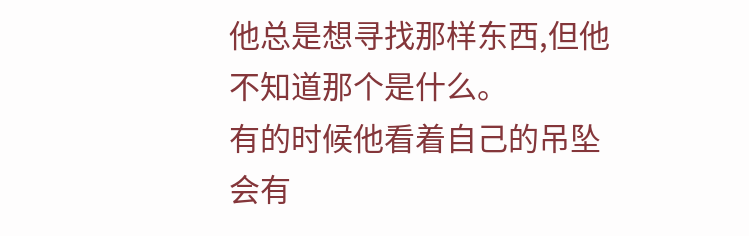他总是想寻找那样东西,但他不知道那个是什么。
有的时候他看着自己的吊坠会有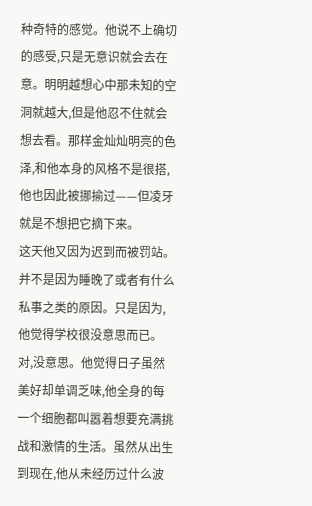种奇特的感觉。他说不上确切的感受,只是无意识就会去在意。明明越想心中那未知的空洞就越大,但是他忍不住就会想去看。那样金灿灿明亮的色泽,和他本身的风格不是很搭,他也因此被挪揄过——但凌牙就是不想把它摘下来。
这天他又因为迟到而被罚站。并不是因为睡晚了或者有什么私事之类的原因。只是因为,他觉得学校很没意思而已。
对,没意思。他觉得日子虽然美好却单调乏味,他全身的每一个细胞都叫嚣着想要充满挑战和激情的生活。虽然从出生到现在,他从未经历过什么波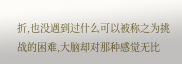折,也没遇到过什么可以被称之为挑战的困难,大脑却对那种感觉无比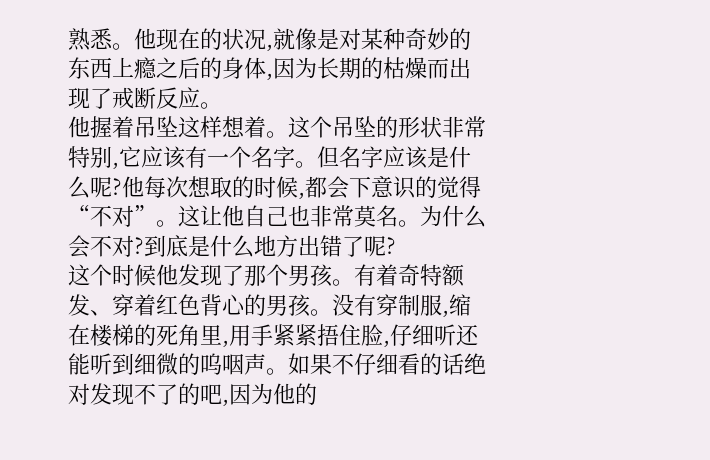熟悉。他现在的状况,就像是对某种奇妙的东西上瘾之后的身体,因为长期的枯燥而出现了戒断反应。
他握着吊坠这样想着。这个吊坠的形状非常特别,它应该有一个名字。但名字应该是什么呢?他每次想取的时候,都会下意识的觉得“不对”。这让他自己也非常莫名。为什么会不对?到底是什么地方出错了呢?
这个时候他发现了那个男孩。有着奇特额发、穿着红色背心的男孩。没有穿制服,缩在楼梯的死角里,用手紧紧捂住脸,仔细听还能听到细微的呜咽声。如果不仔细看的话绝对发现不了的吧,因为他的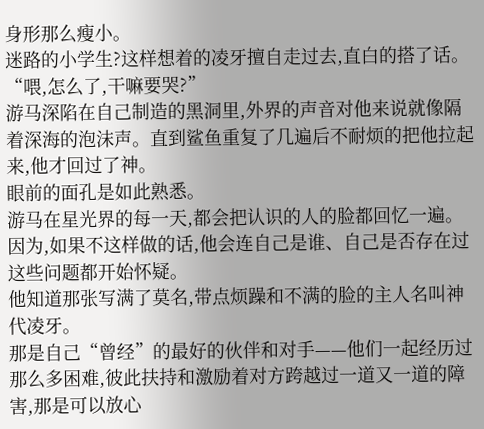身形那么瘦小。
迷路的小学生?这样想着的凌牙擅自走过去,直白的搭了话。
“喂,怎么了,干嘛要哭?”
游马深陷在自己制造的黑洞里,外界的声音对他来说就像隔着深海的泡沫声。直到鲨鱼重复了几遍后不耐烦的把他拉起来,他才回过了神。
眼前的面孔是如此熟悉。
游马在星光界的每一天,都会把认识的人的脸都回忆一遍。因为,如果不这样做的话,他会连自己是谁、自己是否存在过这些问题都开始怀疑。
他知道那张写满了莫名,带点烦躁和不满的脸的主人名叫神代凌牙。
那是自己“曾经”的最好的伙伴和对手——他们一起经历过那么多困难,彼此扶持和激励着对方跨越过一道又一道的障害,那是可以放心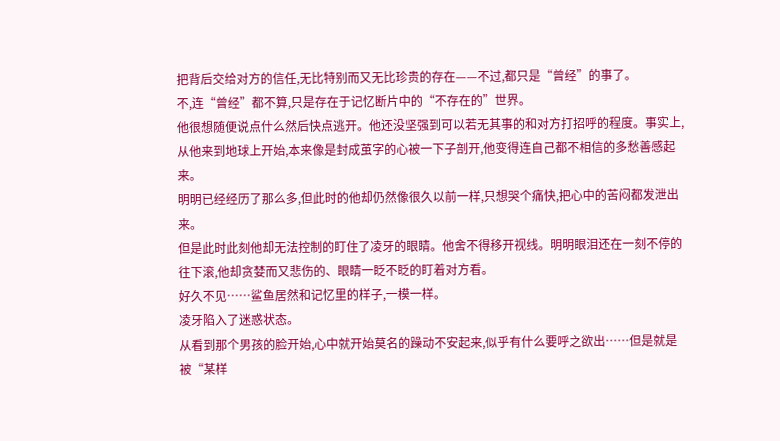把背后交给对方的信任,无比特别而又无比珍贵的存在——不过,都只是“曾经”的事了。
不,连“曾经”都不算,只是存在于记忆断片中的“不存在的”世界。
他很想随便说点什么然后快点逃开。他还没坚强到可以若无其事的和对方打招呼的程度。事实上,从他来到地球上开始,本来像是封成茧字的心被一下子剖开,他变得连自己都不相信的多愁善感起来。
明明已经经历了那么多,但此时的他却仍然像很久以前一样,只想哭个痛快,把心中的苦闷都发泄出来。
但是此时此刻他却无法控制的盯住了凌牙的眼睛。他舍不得移开视线。明明眼泪还在一刻不停的往下滚,他却贪婪而又悲伤的、眼睛一眨不眨的盯着对方看。
好久不见……鲨鱼居然和记忆里的样子,一模一样。
凌牙陷入了迷惑状态。
从看到那个男孩的脸开始,心中就开始莫名的躁动不安起来,似乎有什么要呼之欲出……但是就是被“某样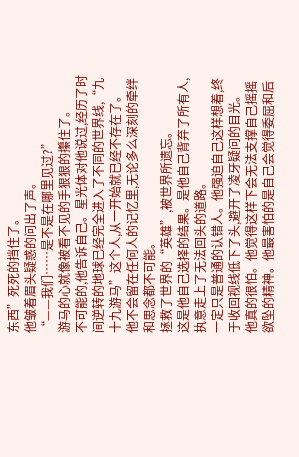东西”死死的挡住了。
他皱着眉头疑惑的问出了声。
“——我们……是不是在哪里见过?”
游马的心就像被看不见的手狠狠的攥住了。
不可能的,他告诉自己。星光体对他说过,经历了时间逆转的地球已经完全进入了不同的世界线,“九十九游马”这个人,从一开始就已经不存在了。
他不会留在任何人的记忆里,无论多么深刻的牵绊和思念都不可能。
拯救了世界的“英雄”,被世界所遗忘。
这是他自己选择的结果。是他自己背弃了所有人,执意走上了无法回头的道路。
一定只是普通的认错人。他强迫自己这样想着,终于收回视线低下了头,避开了凌牙疑问的目光。
他真的很怕。他觉得这样下会无法支撑自己摇摇欲坠的精神。他最害怕的是自己会觉得委屈和后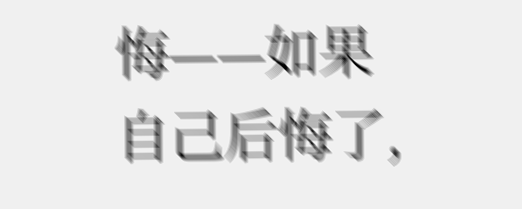悔——如果自己后悔了,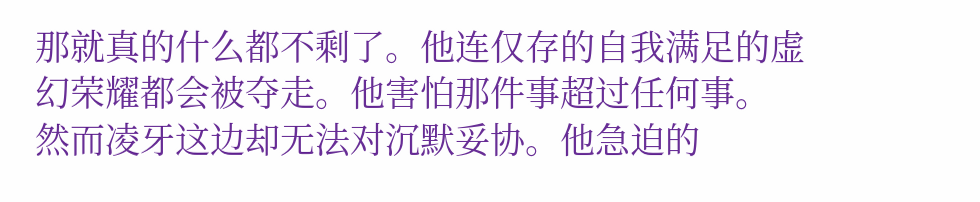那就真的什么都不剩了。他连仅存的自我满足的虚幻荣耀都会被夺走。他害怕那件事超过任何事。
然而凌牙这边却无法对沉默妥协。他急迫的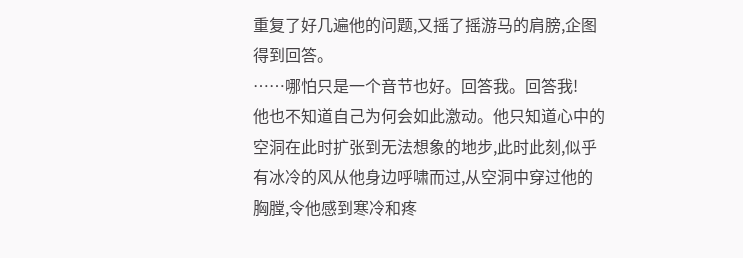重复了好几遍他的问题,又摇了摇游马的肩膀,企图得到回答。
……哪怕只是一个音节也好。回答我。回答我!
他也不知道自己为何会如此激动。他只知道心中的空洞在此时扩张到无法想象的地步,此时此刻,似乎有冰冷的风从他身边呼啸而过,从空洞中穿过他的胸膛,令他感到寒冷和疼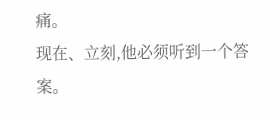痛。
现在、立刻,他必须听到一个答案。